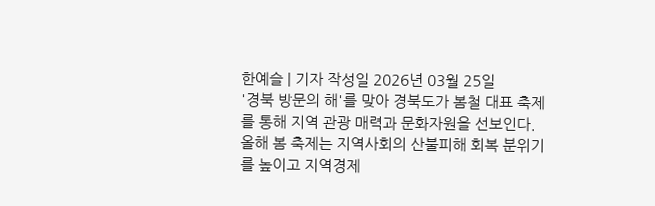한예슬 | 기자 작성일 2026년 03월 25일
'경북 방문의 해'를 맞아 경북도가 봄철 대표 축제를 통해 지역 관광 매력과 문화자원을 선보인다. 올해 봄 축제는 지역사회의 산불피해 회복 분위기를 높이고 지역경제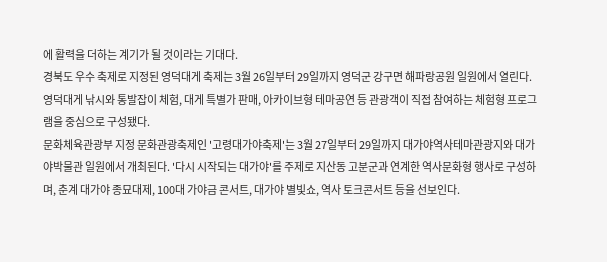에 활력을 더하는 계기가 될 것이라는 기대다.
경북도 우수 축제로 지정된 영덕대게 축제는 3월 26일부터 29일까지 영덕군 강구면 해파랑공원 일원에서 열린다. 영덕대게 낚시와 통발잡이 체험, 대게 특별가 판매, 아카이브형 테마공연 등 관광객이 직접 참여하는 체험형 프로그램을 중심으로 구성됐다.
문화체육관광부 지정 문화관광축제인 '고령대가야축제'는 3월 27일부터 29일까지 대가야역사테마관광지와 대가야박물관 일원에서 개최된다. '다시 시작되는 대가야'를 주제로 지산동 고분군과 연계한 역사문화형 행사로 구성하며, 춘계 대가야 종묘대제, 100대 가야금 콘서트, 대가야 별빛쇼, 역사 토크콘서트 등을 선보인다.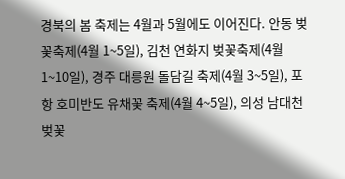경북의 봄 축제는 4월과 5월에도 이어진다. 안동 벚꽃축제(4월 1~5일), 김천 연화지 벚꽃축제(4월 1~10일), 경주 대릉원 돌담길 축제(4월 3~5일), 포항 호미반도 유채꽃 축제(4월 4~5일), 의성 남대천 벚꽃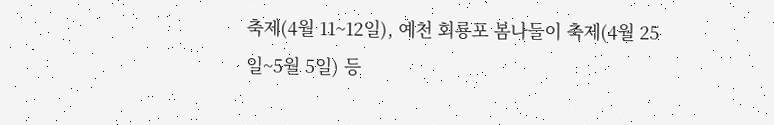축제(4월 11~12일), 예천 회룡포 봄나들이 축제(4월 25일~5월 5일) 등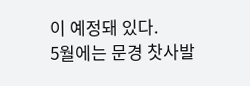이 예정돼 있다.
5월에는 문경 찻사발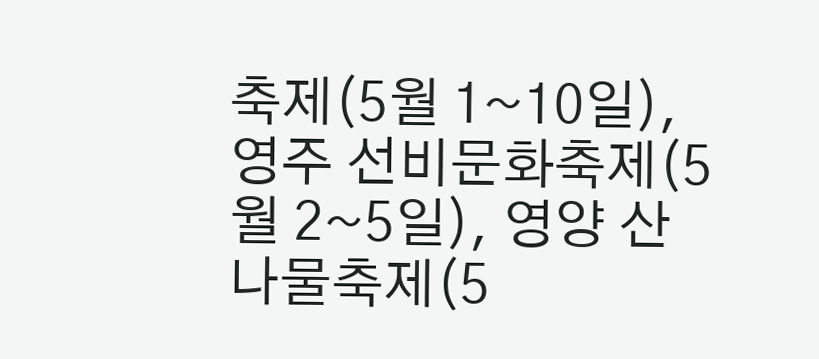축제(5월 1~10일), 영주 선비문화축제(5월 2~5일), 영양 산나물축제(5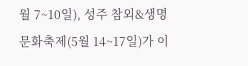월 7~10일), 성주 참외&생명문화축제(5월 14~17일)가 이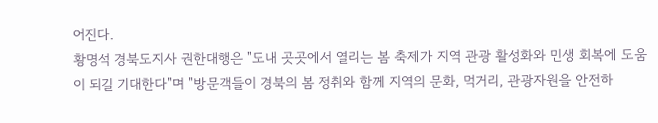어진다.
황명석 경북도지사 권한대행은 "도내 곳곳에서 열리는 봄 축제가 지역 관광 활성화와 민생 회복에 도움이 되길 기대한다"며 "방문객들이 경북의 봄 정취와 함께 지역의 문화, 먹거리, 관광자원을 안전하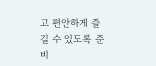고 편안하게 즐길 수 있도록 준비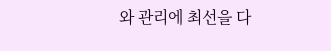와 관리에 최선을 다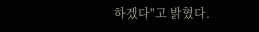하겠다"고 밝혔다.